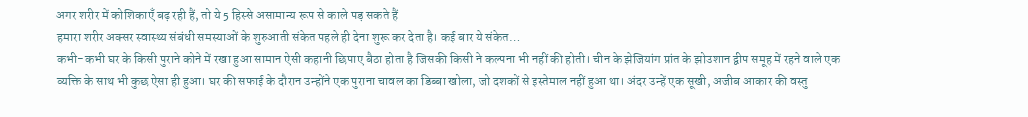अगर शरीर में कोशिकाएँ बढ़ रही हैं, तो ये 5 हिस्से असामान्य रूप से काले पड़ सकते हैं
हमारा शरीर अक्सर स्वास्थ्य संबंधी समस्याओं के शुरुआती संकेत पहले ही देना शुरू कर देता है। कई बार ये संकेत…
कभी-कभी घर के किसी पुराने कोने में रखा हुआ सामान ऐसी कहानी छिपाए बैठा होता है जिसकी किसी ने कल्पना भी नहीं की होती। चीन के झेजियांग प्रांत के झोउशान द्वीप समूह में रहने वाले एक व्यक्ति के साथ भी कुछ ऐसा ही हुआ। घर की सफाई के दौरान उन्होंने एक पुराना चावल का डिब्बा खोला, जो दशकों से इस्तेमाल नहीं हुआ था। अंदर उन्हें एक सूखी, अजीब आकार की वस्तु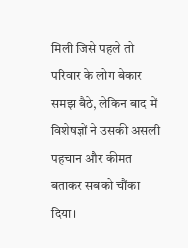मिली जिसे पहले तो परिवार के लोग बेकार समझ बैठे, लेकिन बाद में विशेषज्ञों ने उसकी असली पहचान और कीमत बताकर सबको चौंका दिया।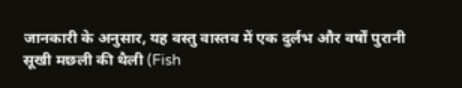जानकारी के अनुसार, यह वस्तु वास्तव में एक दुर्लभ और वर्षों पुरानी सूखी मछली की थैली (Fish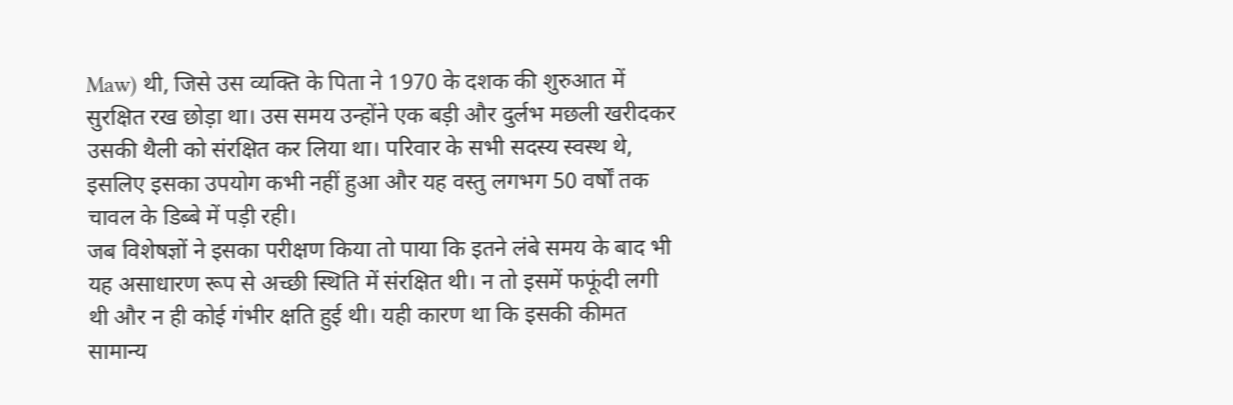Maw) थी, जिसे उस व्यक्ति के पिता ने 1970 के दशक की शुरुआत में सुरक्षित रख छोड़ा था। उस समय उन्होंने एक बड़ी और दुर्लभ मछली खरीदकर उसकी थैली को संरक्षित कर लिया था। परिवार के सभी सदस्य स्वस्थ थे, इसलिए इसका उपयोग कभी नहीं हुआ और यह वस्तु लगभग 50 वर्षों तक चावल के डिब्बे में पड़ी रही।
जब विशेषज्ञों ने इसका परीक्षण किया तो पाया कि इतने लंबे समय के बाद भी यह असाधारण रूप से अच्छी स्थिति में संरक्षित थी। न तो इसमें फफूंदी लगी थी और न ही कोई गंभीर क्षति हुई थी। यही कारण था कि इसकी कीमत सामान्य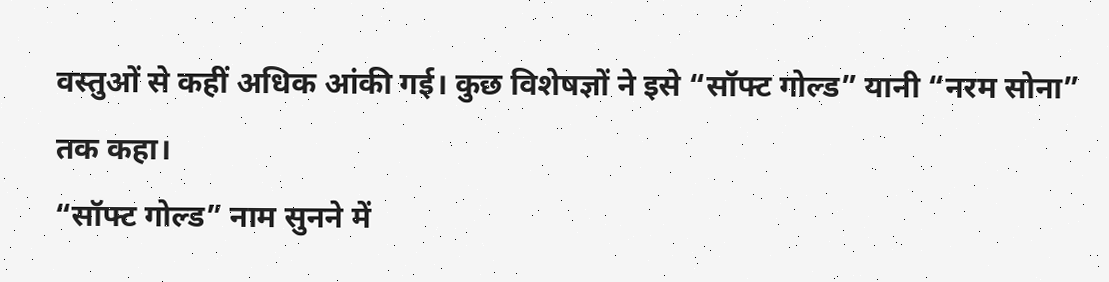वस्तुओं से कहीं अधिक आंकी गई। कुछ विशेषज्ञों ने इसे “सॉफ्ट गोल्ड” यानी “नरम सोना” तक कहा।
“सॉफ्ट गोल्ड” नाम सुनने में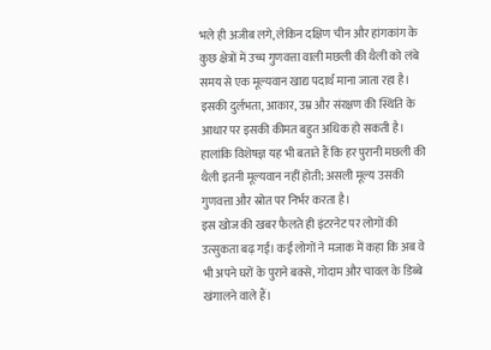भले ही अजीब लगे, लेकिन दक्षिण चीन और हांगकांग के कुछ क्षेत्रों में उच्च गुणवत्ता वाली मछली की थैली को लंबे समय से एक मूल्यवान खाद्य पदार्थ माना जाता रहा है। इसकी दुर्लभता, आकार, उम्र और संरक्षण की स्थिति के आधार पर इसकी कीमत बहुत अधिक हो सकती है। हालांकि विशेषज्ञ यह भी बताते हैं कि हर पुरानी मछली की थैली इतनी मूल्यवान नहीं होती; असली मूल्य उसकी गुणवत्ता और स्रोत पर निर्भर करता है।
इस खोज की खबर फैलते ही इंटरनेट पर लोगों की उत्सुकता बढ़ गई। कई लोगों ने मजाक में कहा कि अब वे भी अपने घरों के पुराने बक्से, गोदाम और चावल के डिब्बे खंगालने वाले हैं।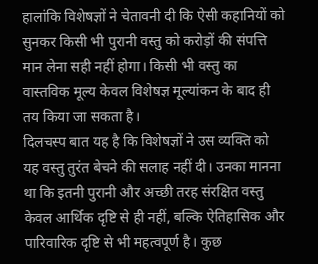हालांकि विशेषज्ञों ने चेतावनी दी कि ऐसी कहानियों को सुनकर किसी भी पुरानी वस्तु को करोड़ों की संपत्ति मान लेना सही नहीं होगा। किसी भी वस्तु का वास्तविक मूल्य केवल विशेषज्ञ मूल्यांकन के बाद ही तय किया जा सकता है।
दिलचस्प बात यह है कि विशेषज्ञों ने उस व्यक्ति को यह वस्तु तुरंत बेचने की सलाह नहीं दी। उनका मानना था कि इतनी पुरानी और अच्छी तरह संरक्षित वस्तु केवल आर्थिक दृष्टि से ही नहीं, बल्कि ऐतिहासिक और पारिवारिक दृष्टि से भी महत्वपूर्ण है। कुछ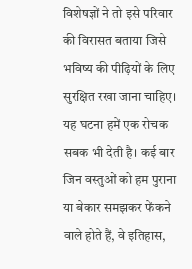विशेषज्ञों ने तो इसे परिवार की विरासत बताया जिसे भविष्य की पीढ़ियों के लिए सुरक्षित रखा जाना चाहिए।
यह घटना हमें एक रोचक सबक भी देती है। कई बार जिन वस्तुओं को हम पुराना या बेकार समझकर फेंकने वाले होते हैं, वे इतिहास,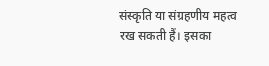संस्कृति या संग्रहणीय महत्व रख सकती हैं। इसका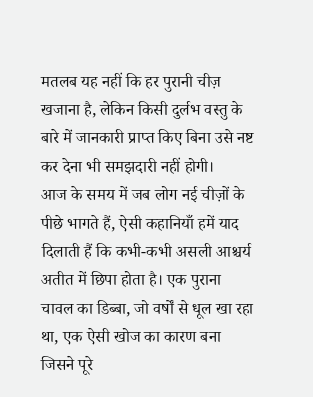मतलब यह नहीं कि हर पुरानी चीज़ खजाना है, लेकिन किसी दुर्लभ वस्तु के बारे में जानकारी प्राप्त किए बिना उसे नष्ट कर देना भी समझदारी नहीं होगी।
आज के समय में जब लोग नई चीज़ों के पीछे भागते हैं, ऐसी कहानियाँ हमें याद दिलाती हैं कि कभी-कभी असली आश्चर्य अतीत में छिपा होता है। एक पुराना चावल का डिब्बा, जो वर्षों से धूल खा रहा था, एक ऐसी खोज का कारण बना जिसने पूरे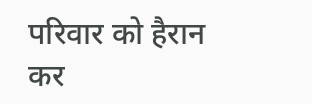परिवार को हैरान कर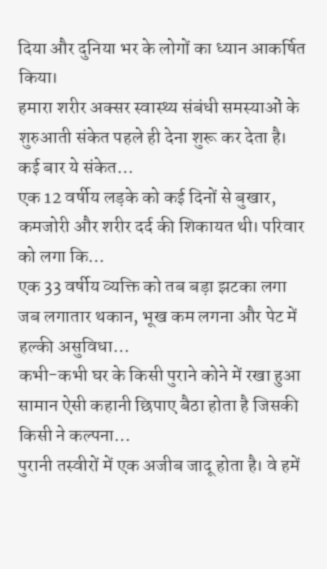दिया और दुनिया भर के लोगों का ध्यान आकर्षित किया।
हमारा शरीर अक्सर स्वास्थ्य संबंधी समस्याओं के शुरुआती संकेत पहले ही देना शुरू कर देता है। कई बार ये संकेत…
एक 12 वर्षीय लड़के को कई दिनों से बुखार, कमजोरी और शरीर दर्द की शिकायत थी। परिवार को लगा कि…
एक 33 वर्षीय व्यक्ति को तब बड़ा झटका लगा जब लगातार थकान, भूख कम लगना और पेट में हल्की असुविधा…
कभी-कभी घर के किसी पुराने कोने में रखा हुआ सामान ऐसी कहानी छिपाए बैठा होता है जिसकी किसी ने कल्पना…
पुरानी तस्वीरों में एक अजीब जादू होता है। वे हमें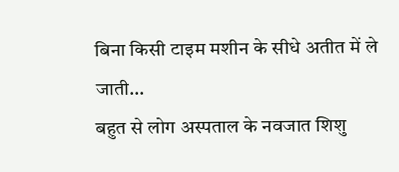बिना किसी टाइम मशीन के सीधे अतीत में ले जाती…
बहुत से लोग अस्पताल के नवजात शिशु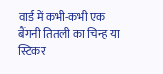वार्ड में कभी-कभी एक बैंगनी तितली का चिन्ह या स्टिकर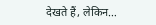देखते हैं, लेकिन…